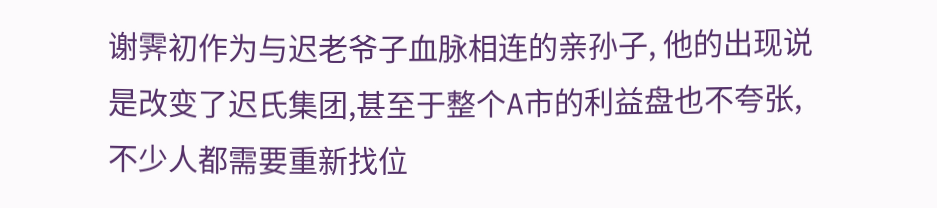谢霁初作为与迟老爷子血脉相连的亲孙子, 他的出现说是改变了迟氏集团,甚至于整个A市的利益盘也不夸张,不少人都需要重新找位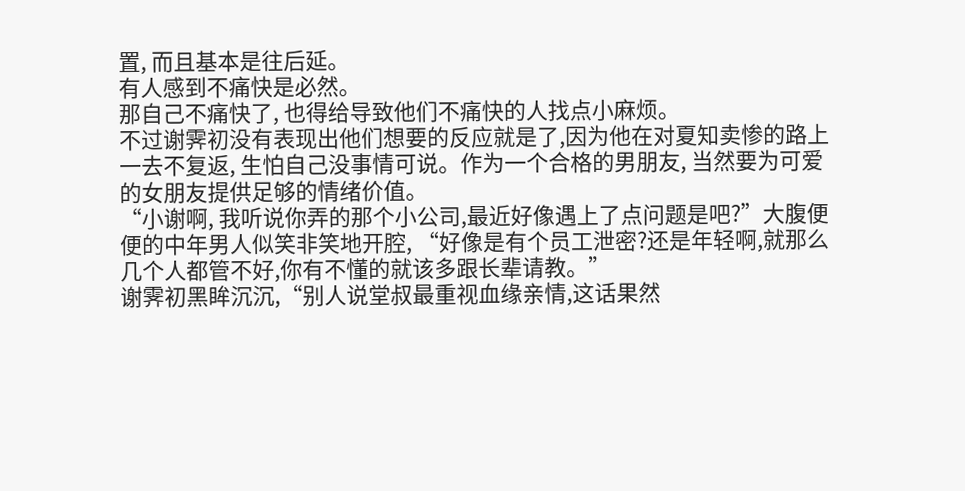置, 而且基本是往后延。
有人感到不痛快是必然。
那自己不痛快了, 也得给导致他们不痛快的人找点小麻烦。
不过谢霁初没有表现出他们想要的反应就是了,因为他在对夏知卖惨的路上一去不复返, 生怕自己没事情可说。作为一个合格的男朋友, 当然要为可爱的女朋友提供足够的情绪价值。
“小谢啊, 我听说你弄的那个小公司,最近好像遇上了点问题是吧?”大腹便便的中年男人似笑非笑地开腔, “好像是有个员工泄密?还是年轻啊,就那么几个人都管不好,你有不懂的就该多跟长辈请教。”
谢霁初黑眸沉沉,“别人说堂叔最重视血缘亲情,这话果然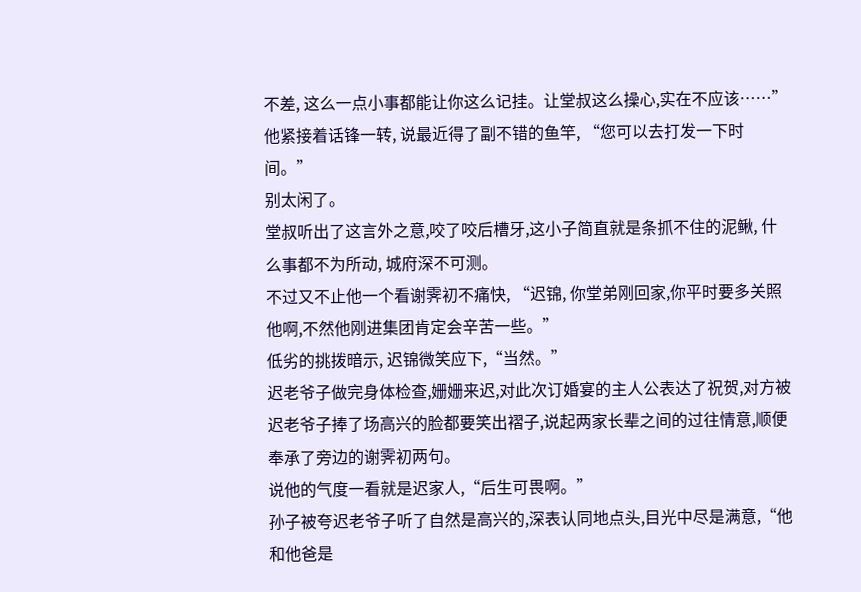不差, 这么一点小事都能让你这么记挂。让堂叔这么操心,实在不应该……”
他紧接着话锋一转, 说最近得了副不错的鱼竿, “您可以去打发一下时间。”
别太闲了。
堂叔听出了这言外之意,咬了咬后槽牙,这小子简直就是条抓不住的泥鳅, 什么事都不为所动, 城府深不可测。
不过又不止他一个看谢霁初不痛快, “迟锦, 你堂弟刚回家,你平时要多关照他啊,不然他刚进集团肯定会辛苦一些。”
低劣的挑拨暗示, 迟锦微笑应下,“当然。”
迟老爷子做完身体检查,姗姗来迟,对此次订婚宴的主人公表达了祝贺,对方被迟老爷子捧了场高兴的脸都要笑出褶子,说起两家长辈之间的过往情意,顺便奉承了旁边的谢霁初两句。
说他的气度一看就是迟家人,“后生可畏啊。”
孙子被夸迟老爷子听了自然是高兴的,深表认同地点头,目光中尽是满意,“他和他爸是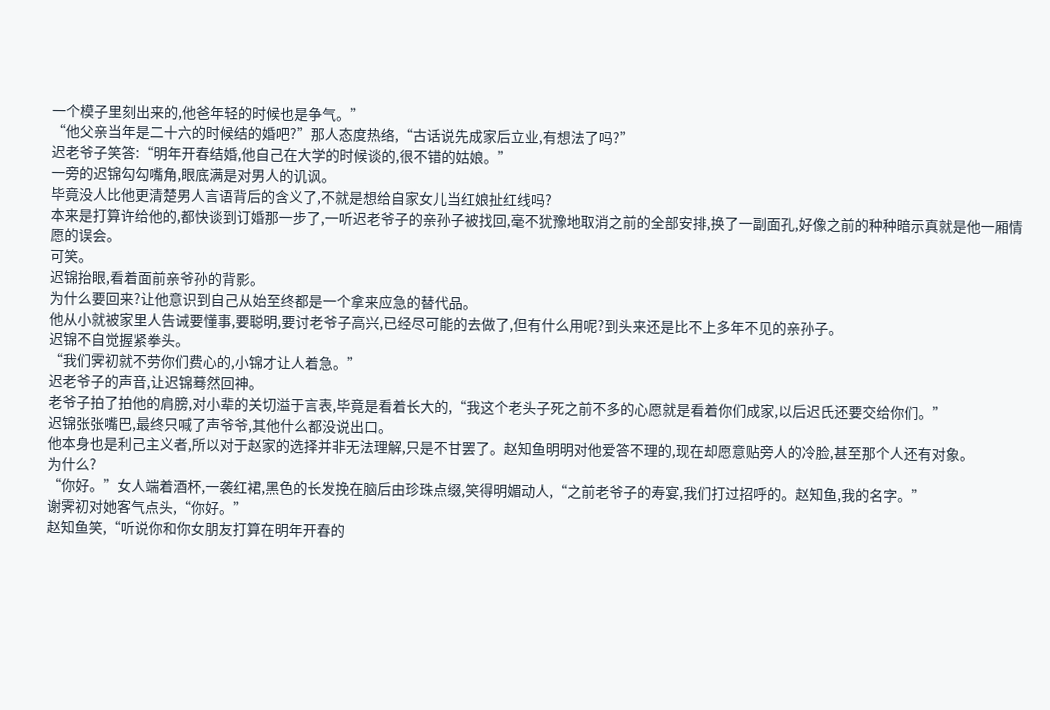一个模子里刻出来的,他爸年轻的时候也是争气。”
“他父亲当年是二十六的时候结的婚吧?”那人态度热络,“古话说先成家后立业,有想法了吗?”
迟老爷子笑答:“明年开春结婚,他自己在大学的时候谈的,很不错的姑娘。”
一旁的迟锦勾勾嘴角,眼底满是对男人的讥讽。
毕竟没人比他更清楚男人言语背后的含义了,不就是想给自家女儿当红娘扯红线吗?
本来是打算许给他的,都快谈到订婚那一步了,一听迟老爷子的亲孙子被找回,毫不犹豫地取消之前的全部安排,换了一副面孔,好像之前的种种暗示真就是他一厢情愿的误会。
可笑。
迟锦抬眼,看着面前亲爷孙的背影。
为什么要回来?让他意识到自己从始至终都是一个拿来应急的替代品。
他从小就被家里人告诫要懂事,要聪明,要讨老爷子高兴,已经尽可能的去做了,但有什么用呢?到头来还是比不上多年不见的亲孙子。
迟锦不自觉握紧拳头。
“我们霁初就不劳你们费心的,小锦才让人着急。”
迟老爷子的声音,让迟锦蓦然回神。
老爷子拍了拍他的肩膀,对小辈的关切溢于言表,毕竟是看着长大的,“我这个老头子死之前不多的心愿就是看着你们成家,以后迟氏还要交给你们。”
迟锦张张嘴巴,最终只喊了声爷爷,其他什么都没说出口。
他本身也是利己主义者,所以对于赵家的选择并非无法理解,只是不甘罢了。赵知鱼明明对他爱答不理的,现在却愿意贴旁人的冷脸,甚至那个人还有对象。
为什么?
“你好。”女人端着酒杯,一袭红裙,黑色的长发挽在脑后由珍珠点缀,笑得明媚动人,“之前老爷子的寿宴,我们打过招呼的。赵知鱼,我的名字。”
谢霁初对她客气点头,“你好。”
赵知鱼笑,“听说你和你女朋友打算在明年开春的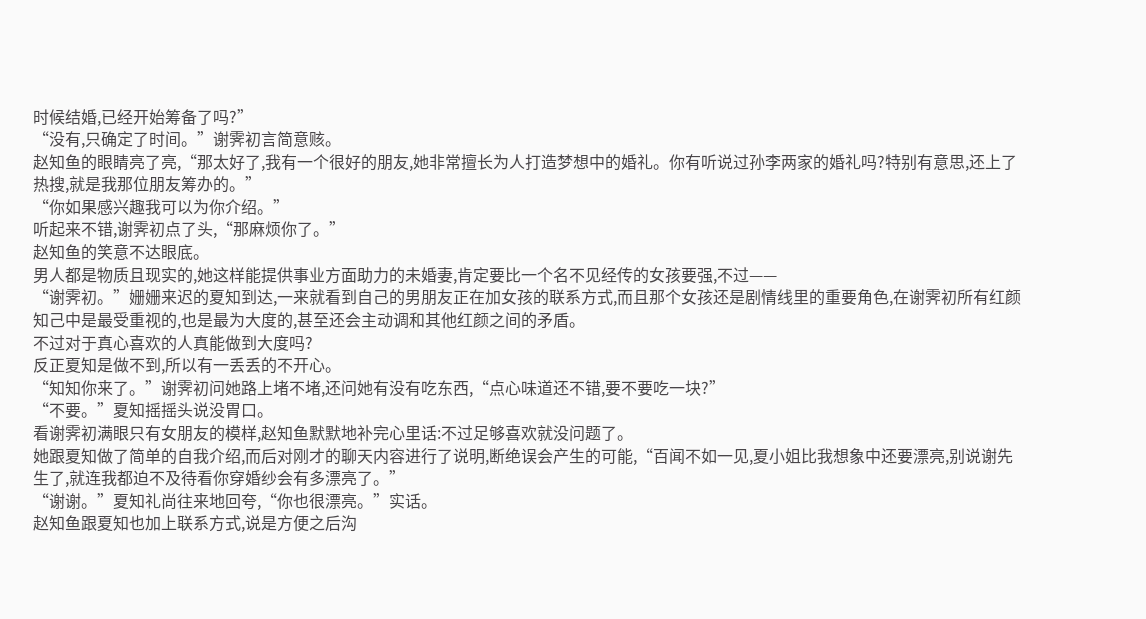时候结婚,已经开始筹备了吗?”
“没有,只确定了时间。”谢霁初言简意赅。
赵知鱼的眼睛亮了亮,“那太好了,我有一个很好的朋友,她非常擅长为人打造梦想中的婚礼。你有听说过孙李两家的婚礼吗?特别有意思,还上了热搜,就是我那位朋友筹办的。”
“你如果感兴趣我可以为你介绍。”
听起来不错,谢霁初点了头,“那麻烦你了。”
赵知鱼的笑意不达眼底。
男人都是物质且现实的,她这样能提供事业方面助力的未婚妻,肯定要比一个名不见经传的女孩要强,不过——
“谢霁初。”姗姗来迟的夏知到达,一来就看到自己的男朋友正在加女孩的联系方式,而且那个女孩还是剧情线里的重要角色,在谢霁初所有红颜知己中是最受重视的,也是最为大度的,甚至还会主动调和其他红颜之间的矛盾。
不过对于真心喜欢的人真能做到大度吗?
反正夏知是做不到,所以有一丢丢的不开心。
“知知你来了。”谢霁初问她路上堵不堵,还问她有没有吃东西,“点心味道还不错,要不要吃一块?”
“不要。”夏知摇摇头说没胃口。
看谢霁初满眼只有女朋友的模样,赵知鱼默默地补完心里话:不过足够喜欢就没问题了。
她跟夏知做了简单的自我介绍,而后对刚才的聊天内容进行了说明,断绝误会产生的可能,“百闻不如一见,夏小姐比我想象中还要漂亮,别说谢先生了,就连我都迫不及待看你穿婚纱会有多漂亮了。”
“谢谢。”夏知礼尚往来地回夸,“你也很漂亮。”实话。
赵知鱼跟夏知也加上联系方式,说是方便之后沟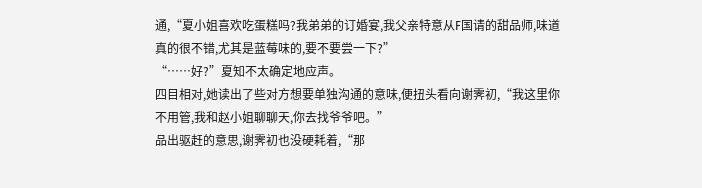通,“夏小姐喜欢吃蛋糕吗?我弟弟的订婚宴,我父亲特意从F国请的甜品师,味道真的很不错,尤其是蓝莓味的,要不要尝一下?”
“……好?”夏知不太确定地应声。
四目相对,她读出了些对方想要单独沟通的意味,便扭头看向谢霁初,“我这里你不用管,我和赵小姐聊聊天,你去找爷爷吧。”
品出驱赶的意思,谢霁初也没硬耗着,“那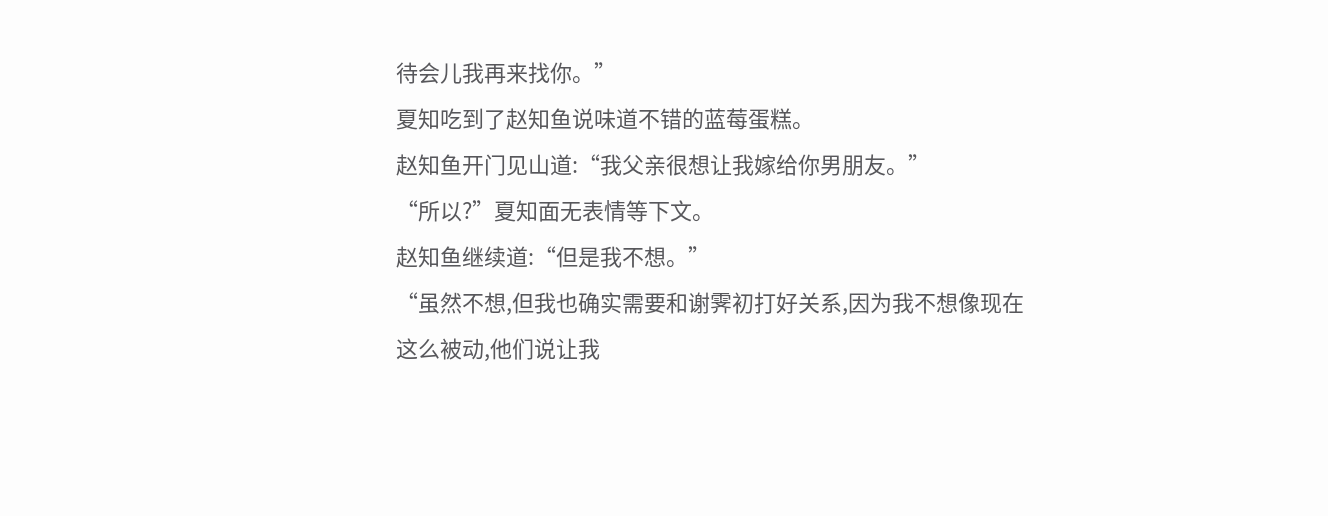待会儿我再来找你。”
夏知吃到了赵知鱼说味道不错的蓝莓蛋糕。
赵知鱼开门见山道:“我父亲很想让我嫁给你男朋友。”
“所以?”夏知面无表情等下文。
赵知鱼继续道:“但是我不想。”
“虽然不想,但我也确实需要和谢霁初打好关系,因为我不想像现在这么被动,他们说让我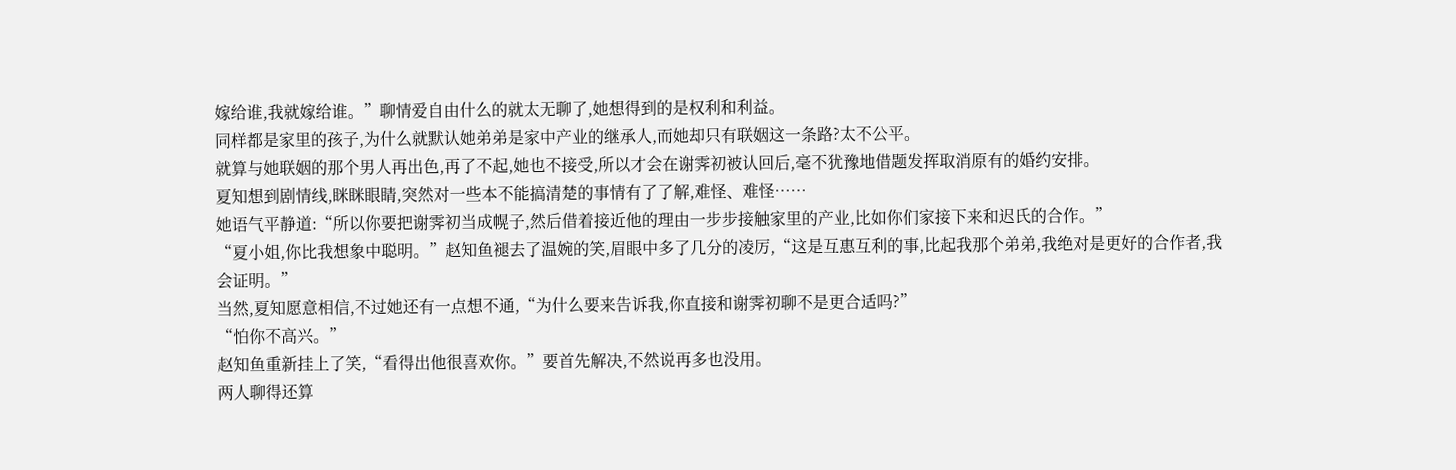嫁给谁,我就嫁给谁。”聊情爱自由什么的就太无聊了,她想得到的是权利和利益。
同样都是家里的孩子,为什么就默认她弟弟是家中产业的继承人,而她却只有联姻这一条路?太不公平。
就算与她联姻的那个男人再出色,再了不起,她也不接受,所以才会在谢霁初被认回后,毫不犹豫地借题发挥取消原有的婚约安排。
夏知想到剧情线,眯眯眼睛,突然对一些本不能搞清楚的事情有了了解,难怪、难怪……
她语气平静道:“所以你要把谢霁初当成幌子,然后借着接近他的理由一步步接触家里的产业,比如你们家接下来和迟氏的合作。”
“夏小姐,你比我想象中聪明。”赵知鱼褪去了温婉的笑,眉眼中多了几分的凌厉,“这是互惠互利的事,比起我那个弟弟,我绝对是更好的合作者,我会证明。”
当然,夏知愿意相信,不过她还有一点想不通,“为什么要来告诉我,你直接和谢霁初聊不是更合适吗?”
“怕你不高兴。”
赵知鱼重新挂上了笑,“看得出他很喜欢你。”要首先解决,不然说再多也没用。
两人聊得还算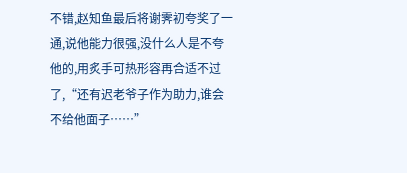不错,赵知鱼最后将谢霁初夸奖了一通,说他能力很强,没什么人是不夸他的,用炙手可热形容再合适不过了,“还有迟老爷子作为助力,谁会不给他面子……”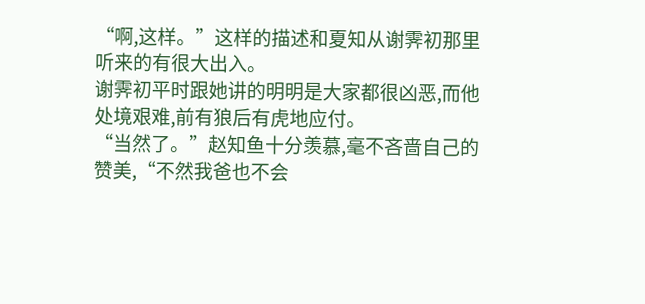“啊,这样。”这样的描述和夏知从谢霁初那里听来的有很大出入。
谢霁初平时跟她讲的明明是大家都很凶恶,而他处境艰难,前有狼后有虎地应付。
“当然了。”赵知鱼十分羡慕,毫不吝啬自己的赞美,“不然我爸也不会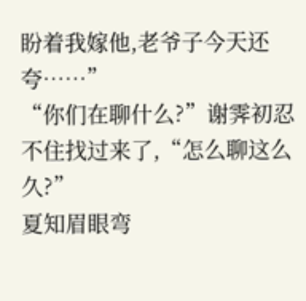盼着我嫁他,老爷子今天还夸……”
“你们在聊什么?”谢霁初忍不住找过来了,“怎么聊这么久?”
夏知眉眼弯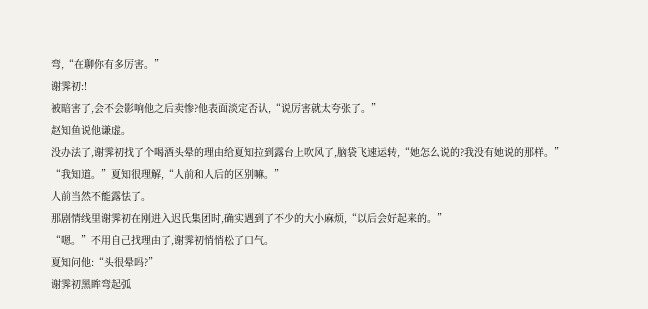弯,“在聊你有多厉害。”
谢霁初:!
被暗害了,会不会影响他之后卖惨?他表面淡定否认,“说厉害就太夸张了。”
赵知鱼说他谦虚。
没办法了,谢霁初找了个喝酒头晕的理由给夏知拉到露台上吹风了,脑袋飞速运转,“她怎么说的?我没有她说的那样。”
“我知道。”夏知很理解,“人前和人后的区别嘛。”
人前当然不能露怯了。
那剧情线里谢霁初在刚进入迟氏集团时,确实遇到了不少的大小麻烦,“以后会好起来的。”
“嗯。”不用自己找理由了,谢霁初悄悄松了口气。
夏知问他:“头很晕吗?”
谢霁初黑眸弯起弧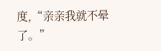度,“亲亲我就不晕了。”